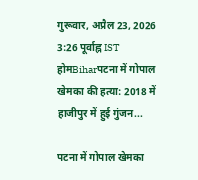गुरूवार, अप्रैल 23, 2026 3:26 पूर्वाह्न IST
होमBiharपटना में गोपाल खेमका की हत्या: 2018 में हाजीपुर में हुई गुंजन...

पटना में गोपाल खेमका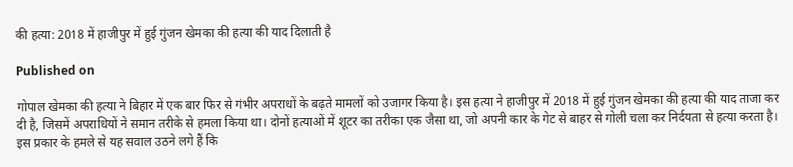की हत्या: 2018 में हाजीपुर में हुई गुंजन खेमका की हत्या की याद दिलाती है

Published on

गोपाल खेमका की हत्या ने बिहार में एक बार फिर से गंभीर अपराधों के बढ़ते मामलों को उजागर किया है। इस हत्या ने हाजीपुर में 2018 में हुई गुंजन खेमका की हत्या की याद ताजा कर दी है, जिसमें अपराधियों ने समान तरीके से हमला किया था। दोनों हत्याओं में शूटर का तरीका एक जैसा था, जो अपनी कार के गेट से बाहर से गोली चला कर निर्दयता से हत्या करता है। इस प्रकार के हमले से यह सवाल उठने लगे हैं कि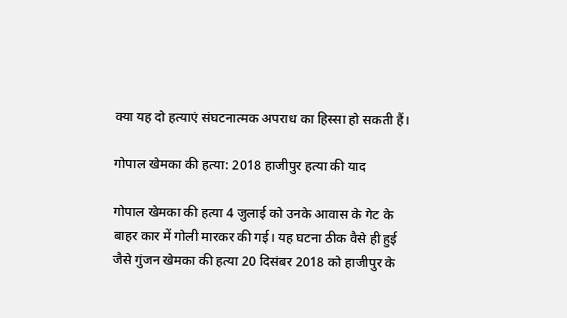क्या यह दो हत्याएं संघटनात्मक अपराध का हिस्सा हो सकती हैं।

गोपाल खेमका की हत्या: 2018 हाजीपुर हत्या की याद

गोपाल खेमका की हत्या 4 जुलाई को उनके आवास के गेट के बाहर कार में गोली मारकर की गई। यह घटना ठीक वैसे ही हुई जैसे गुंजन खेमका की हत्या 20 दिसंबर 2018 को हाजीपुर के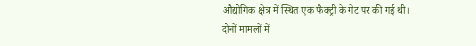औद्योगिक क्षेत्र में स्थित एक फैक्ट्री के गेट पर की गई थी। दोनों मामलों में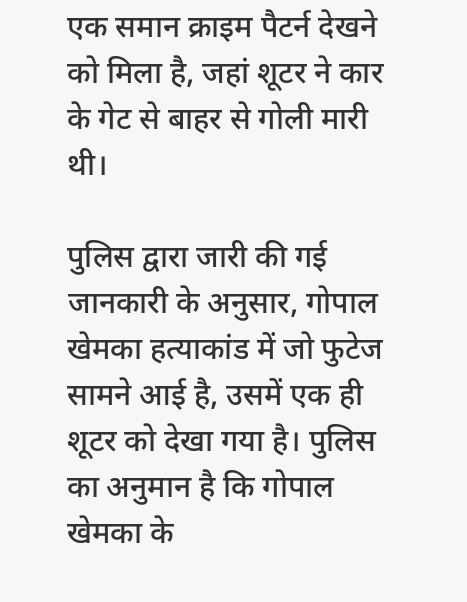एक समान क्राइम पैटर्न देखने को मिला है, जहां शूटर ने कार के गेट से बाहर से गोली मारी थी।

पुलिस द्वारा जारी की गई जानकारी के अनुसार, गोपाल खेमका हत्याकांड में जो फुटेज सामने आई है, उसमें एक ही शूटर को देखा गया है। पुलिस का अनुमान है कि गोपाल खेमका के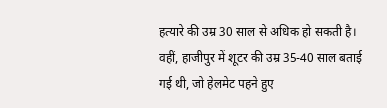हत्यारे की उम्र 30 साल से अधिक हो सकती है। वहीं, हाजीपुर में शूटर की उम्र 35-40 साल बताई गई थी, जो हेलमेट पहने हुए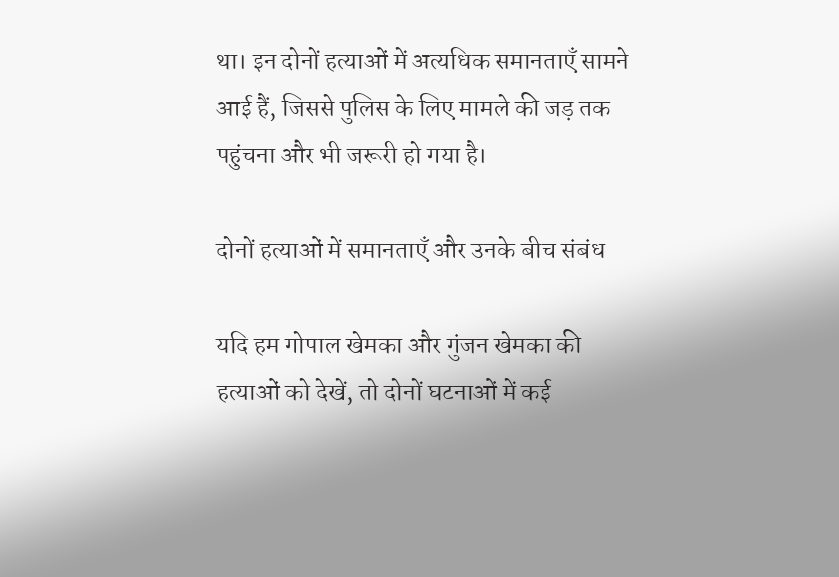था। इन दोनों हत्याओं में अत्यधिक समानताएँ सामने आई हैं, जिससे पुलिस के लिए मामले की जड़ तक पहुंचना और भी जरूरी हो गया है।

दोनों हत्याओं में समानताएँ और उनके बीच संबंध

यदि हम गोपाल खेमका और गुंजन खेमका की हत्याओं को देखें, तो दोनों घटनाओं में कई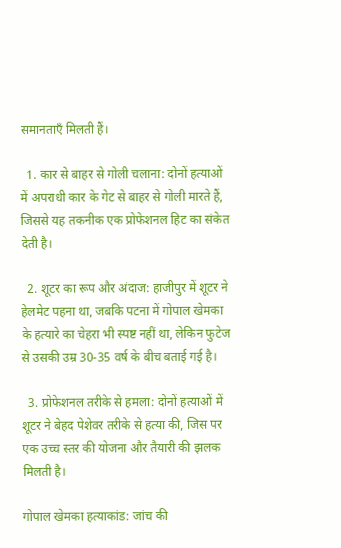समानताएँ मिलती हैं।

  1. कार से बाहर से गोली चलाना: दोनों हत्याओं में अपराधी कार के गेट से बाहर से गोली मारते हैं, जिससे यह तकनीक एक प्रोफेशनल हिट का संकेत देती है।

  2. शूटर का रूप और अंदाज: हाजीपुर में शूटर ने हेलमेट पहना था, जबकि पटना में गोपाल खेमका के हत्यारे का चेहरा भी स्पष्ट नहीं था, लेकिन फुटेज से उसकी उम्र 30-35 वर्ष के बीच बताई गई है।

  3. प्रोफेशनल तरीके से हमला: दोनों हत्याओं में शूटर ने बेहद पेशेवर तरीके से हत्या की, जिस पर एक उच्च स्तर की योजना और तैयारी की झलक मिलती है।

गोपाल खेमका हत्याकांड: जांच की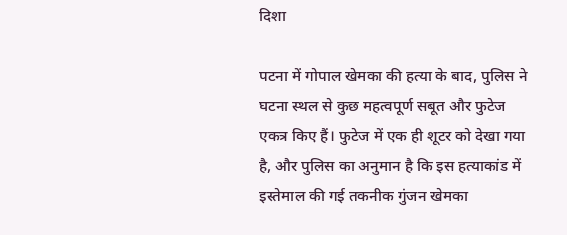दिशा

पटना में गोपाल खेमका की हत्या के बाद, पुलिस ने घटना स्थल से कुछ महत्वपूर्ण सबूत और फुटेज एकत्र किए हैं। फुटेज में एक ही शूटर को देखा गया है, और पुलिस का अनुमान है कि इस हत्याकांड में इस्तेमाल की गई तकनीक गुंजन खेमका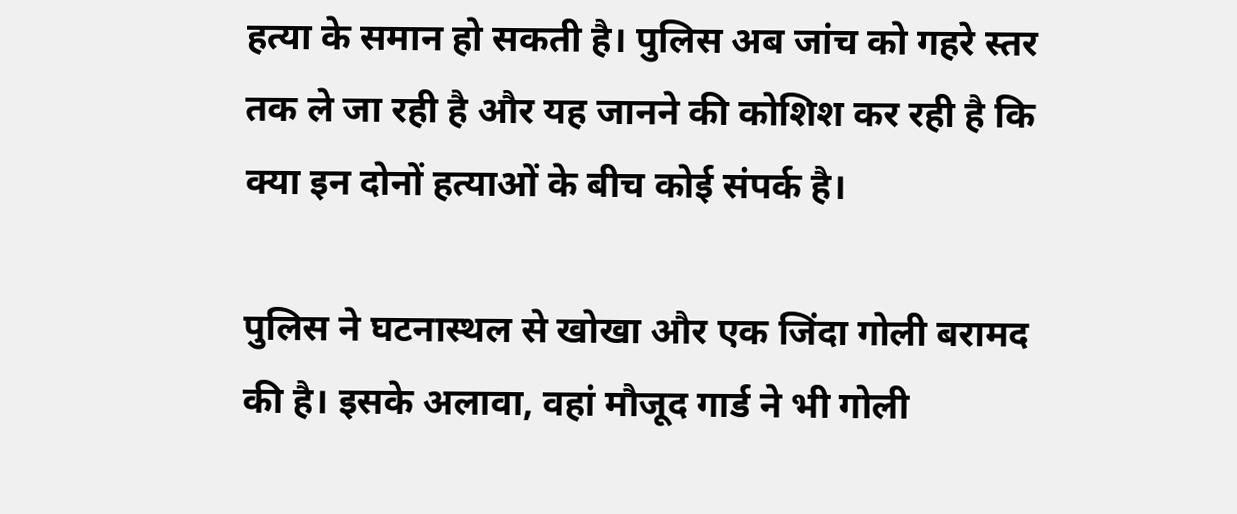हत्या के समान हो सकती है। पुलिस अब जांच को गहरे स्तर तक ले जा रही है और यह जानने की कोशिश कर रही है कि क्या इन दोनों हत्याओं के बीच कोई संपर्क है।

पुलिस ने घटनास्थल से खोखा और एक जिंदा गोली बरामद की है। इसके अलावा, वहां मौजूद गार्ड ने भी गोली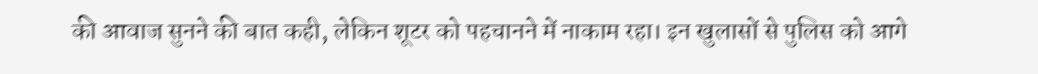की आवाज सुनने की बात कही, लेकिन शूटर को पहचानने में नाकाम रहा। इन खुलासों से पुलिस को आगे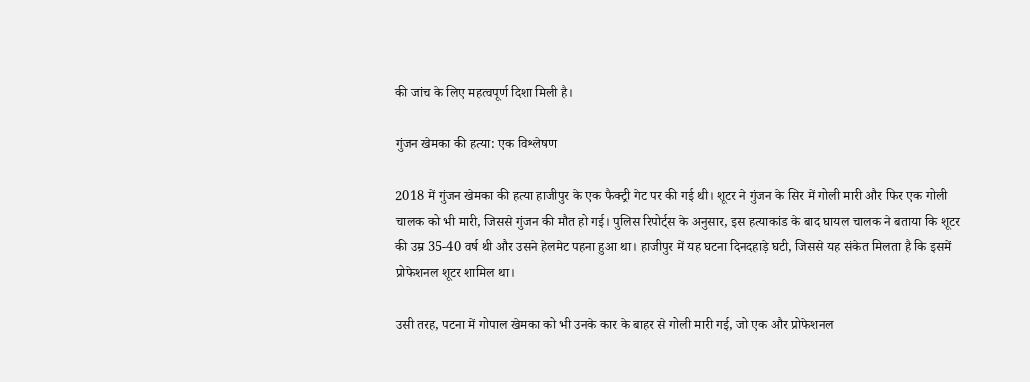की जांच के लिए महत्वपूर्ण दिशा मिली है।

गुंजन खेमका की हत्या: एक विश्लेषण

2018 में गुंजन खेमका की हत्या हाजीपुर के एक फैक्ट्री गेट पर की गई थी। शूटर ने गुंजन के सिर में गोली मारी और फिर एक गोली चालक को भी मारी, जिससे गुंजन की मौत हो गई। पुलिस रिपोर्ट्स के अनुसार, इस हत्याकांड के बाद घायल चालक ने बताया कि शूटर की उम्र 35-40 वर्ष थी और उसने हेलमेट पहना हुआ था। हाजीपुर में यह घटना दिनदहाड़े घटी, जिससे यह संकेत मिलता है कि इसमें प्रोफेशनल शूटर शामिल था।

उसी तरह, पटना में गोपाल खेमका को भी उनके कार के बाहर से गोली मारी गई, जो एक और प्रोफेशनल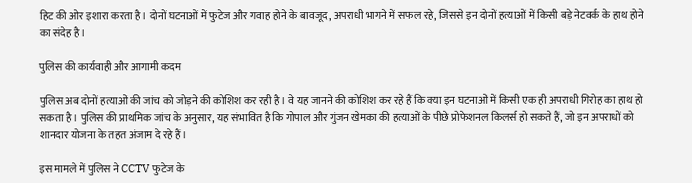हिट की ओर इशारा करता है। दोनों घटनाओं में फुटेज और गवाह होने के बावजूद, अपराधी भागने में सफल रहे, जिससे इन दोनों हत्याओं में किसी बड़े नेटवर्क के हाथ होने का संदेह है।

पुलिस की कार्यवाही और आगामी कदम

पुलिस अब दोनों हत्याओं की जांच को जोड़ने की कोशिश कर रही है। वे यह जानने की कोशिश कर रहे हैं कि क्या इन घटनाओं में किसी एक ही अपराधी गिरोह का हाथ हो सकता है। पुलिस की प्राथमिक जांच के अनुसार, यह संभावित है कि गोपाल और गुंजन खेमका की हत्याओं के पीछे प्रोफेशनल किलर्स हो सकते हैं, जो इन अपराधों को शानदार योजना के तहत अंजाम दे रहे हैं।

इस मामले में पुलिस ने CCTV फुटेज के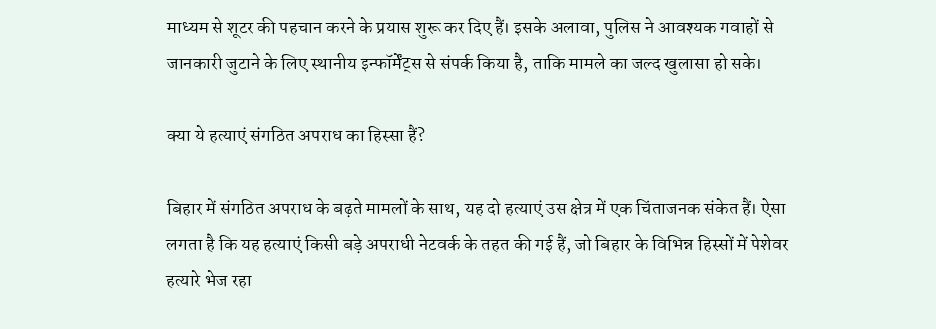माध्यम से शूटर की पहचान करने के प्रयास शुरू कर दिए हैं। इसके अलावा, पुलिस ने आवश्यक गवाहों से जानकारी जुटाने के लिए स्थानीय इन्फॉर्मेंट्स से संपर्क किया है, ताकि मामले का जल्द खुलासा हो सके।

क्या ये हत्याएं संगठित अपराध का हिस्सा हैं?

बिहार में संगठित अपराध के बढ़ते मामलों के साथ, यह दो हत्याएं उस क्षेत्र में एक चिंताजनक संकेत हैं। ऐसा लगता है कि यह हत्याएं किसी बड़े अपराधी नेटवर्क के तहत की गई हैं, जो बिहार के विभिन्न हिस्सों में पेशेवर हत्यारे भेज रहा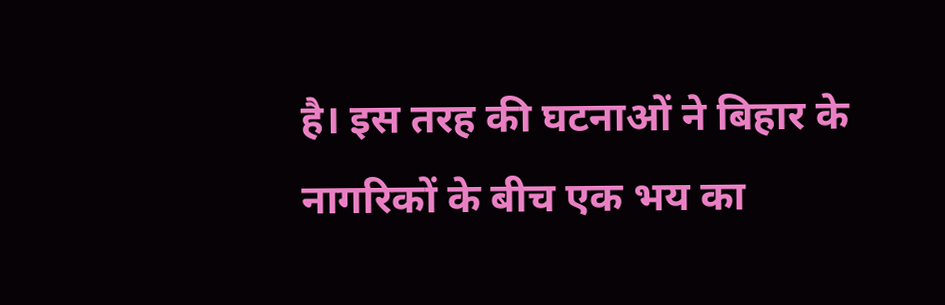है। इस तरह की घटनाओं ने बिहार के नागरिकों के बीच एक भय का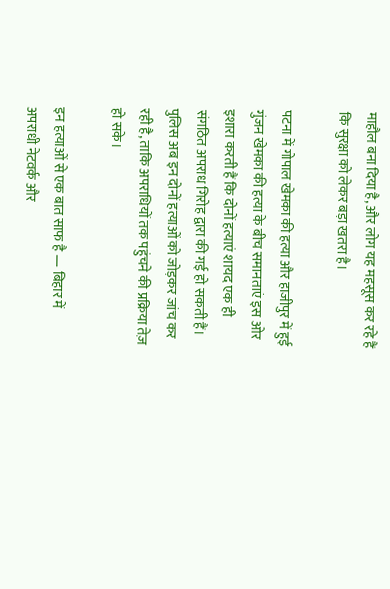माहौल बना दिया है, और लोग यह महसूस कर रहे हैं कि सुरक्षा को लेकर बड़ा खतरा है।

पटना में गोपाल खेमका की हत्या और हाजीपुर में हुई गुंजन खेमका की हत्या के बीच समानताएं इस ओर इशारा करती हैं कि दोनों हत्याएं शायद एक ही संगठित अपराध गिरोह द्वारा की गई हो सकती हैं। पुलिस अब इन दोनों हत्याओं को जोड़कर जांच कर रही है, ताकि अपराधियों तक पहुंचने की प्रक्रिया तेज़ हो सके।

इन हत्याओं से एक बात साफ है — बिहार में अपराधी नेटवर्क और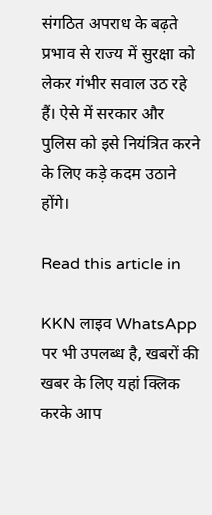संगठित अपराध के बढ़ते प्रभाव से राज्य में सुरक्षा को लेकर गंभीर सवाल उठ रहे हैं। ऐसे में सरकार और पुलिस को इसे नियंत्रित करने के लिए कड़े कदम उठाने होंगे।

Read this article in

KKN लाइव WhatsApp पर भी उपलब्ध है, खबरों की खबर के लिए यहां क्लिक करके आप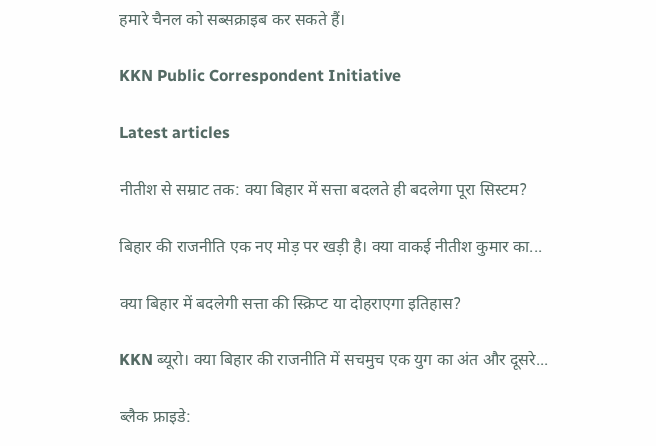हमारे चैनल को सब्सक्राइब कर सकते हैं।

KKN Public Correspondent Initiative

Latest articles

नीतीश से सम्राट तक: क्या बिहार में सत्ता बदलते ही बदलेगा पूरा सिस्टम?

बिहार की राजनीति एक नए मोड़ पर खड़ी है। क्या वाकई नीतीश कुमार का...

क्या बिहार में बदलेगी सत्ता की स्क्रिप्ट या दोहराएगा इतिहास?

KKN ब्यूरो। क्या बिहार की राजनीति में सचमुच एक युग का अंत और दूसरे...

ब्लैक फ्राइडे: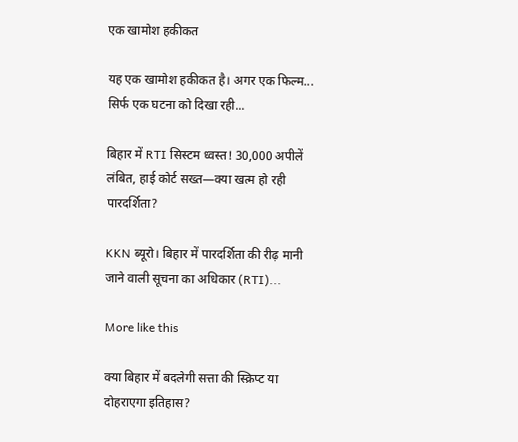एक खामोश हकीकत

यह एक खामोश हकीकत है। अगर एक फिल्म... सिर्फ एक घटना को दिखा रही...

बिहार में RTI सिस्टम ध्वस्त! 30,000 अपीलें लंबित, हाई कोर्ट सख्त—क्या खत्म हो रही पारदर्शिता?

KKN ब्यूरो। बिहार में पारदर्शिता की रीढ़ मानी जाने वाली सूचना का अधिकार (RTI)...

More like this

क्या बिहार में बदलेगी सत्ता की स्क्रिप्ट या दोहराएगा इतिहास?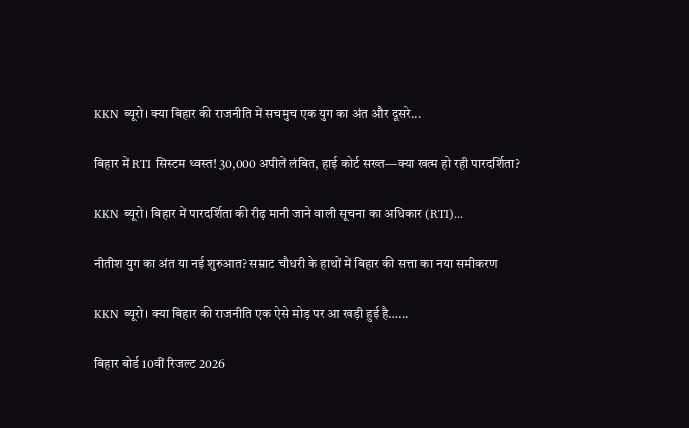KKN ब्यूरो। क्या बिहार की राजनीति में सचमुच एक युग का अंत और दूसरे...

बिहार में RTI सिस्टम ध्वस्त! 30,000 अपीलें लंबित, हाई कोर्ट सख्त—क्या खत्म हो रही पारदर्शिता?

KKN ब्यूरो। बिहार में पारदर्शिता की रीढ़ मानी जाने वाली सूचना का अधिकार (RTI)...

नीतीश युग का अंत या नई शुरुआत? सम्राट चौधरी के हाथों में बिहार की सत्ता का नया समीकरण

KKN ब्यूरो। क्या बिहार की राजनीति एक ऐसे मोड़ पर आ खड़ी हुई है…...

बिहार बोर्ड 10वीं रिजल्ट 2026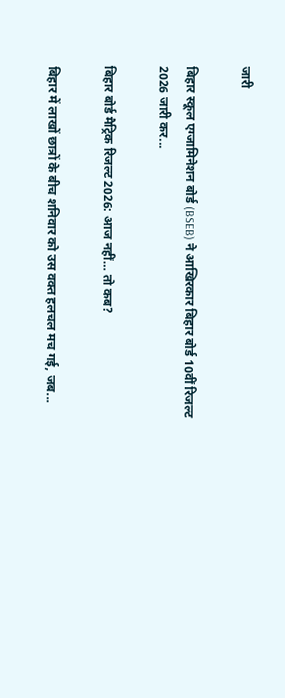जारी

बिहार स्कूल एग्जामिनेशन बोर्ड (BSEB) ने आखिरकार बिहार बोर्ड 10वीं रिजल्ट 2026 जारी कर...

बिहार बोर्ड मैट्रिक रिजल्ट 2026: आज नहीं… तो कब?

बिहार में लाखों छात्रों के बीच शनिवार को उस वक्त हलचल मच गई, जब...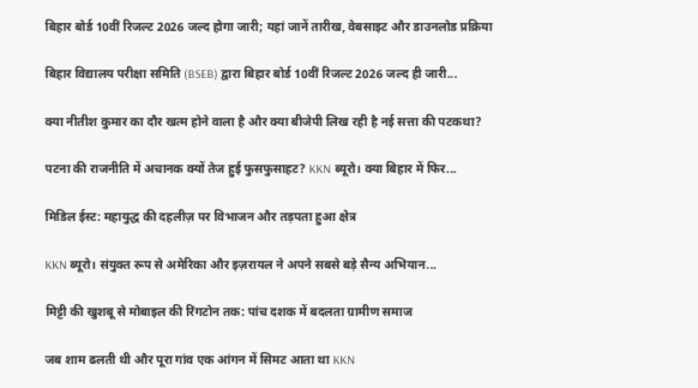बिहार बोर्ड 10वीं रिजल्ट 2026 जल्द होगा जारी; यहां जानें तारीख, वेबसाइट और डाउनलोड प्रक्रिया

बिहार विद्यालय परीक्षा समिति (BSEB) द्वारा बिहार बोर्ड 10वीं रिजल्ट 2026 जल्द ही जारी...

क्या नीतीश कुमार का दौर खत्म होने वाला है और क्या बीजेपी लिख रही है नई सत्ता की पटकथा?

पटना की राजनीति में अचानक क्यों तेज हुई फुसफुसाहट? KKN ब्यूरो। क्या बिहार में फिर...

मिडिल ईस्ट: महायुद्ध की दहलीज़ पर विभाजन और तड़पता हुआ क्षेत्र

KKN ब्यूरो। संयुक्त रूप से अमेरिका और इज़रायल ने अपने सबसे बड़े सैन्य अभियान...

मिट्टी की खुशबू से मोबाइल की रिंगटोन तक: पांच दशक में बदलता ग्रामीण समाज

जब शाम ढलती थी और पूरा गांव एक आंगन में सिमट आता था KKN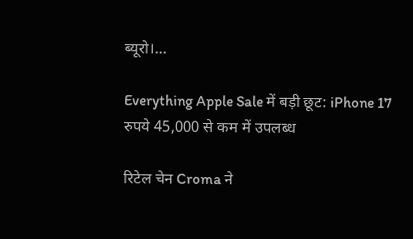ब्यूरो।...

Everything Apple Sale में बड़ी छूट: iPhone 17 रुपये 45,000 से कम में उपलब्ध

रिटेल चेन Croma ने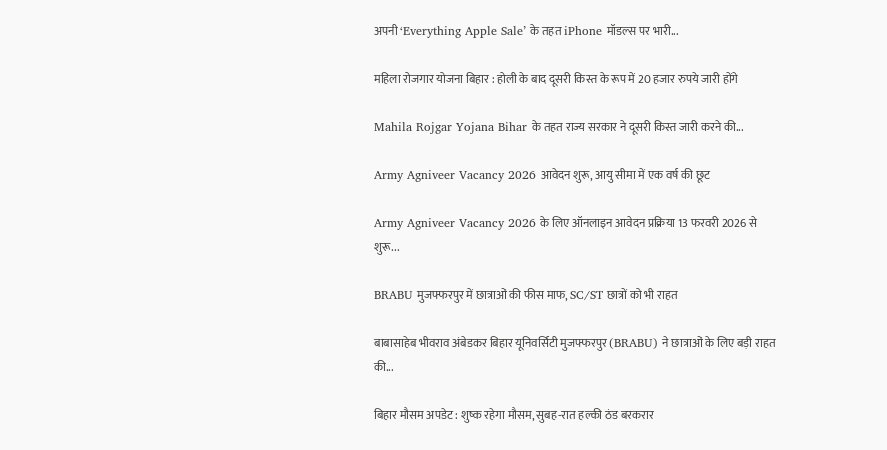अपनी ‘Everything Apple Sale’ के तहत iPhone मॉडल्स पर भारी...

महिला रोजगार योजना बिहार : होली के बाद दूसरी किस्त के रूप में 20 हजार रुपये जारी होंगे

Mahila Rojgar Yojana Bihar के तहत राज्य सरकार ने दूसरी किस्त जारी करने की...

Army Agniveer Vacancy 2026 आवेदन शुरू, आयु सीमा में एक वर्ष की छूट

Army Agniveer Vacancy 2026 के लिए ऑनलाइन आवेदन प्रक्रिया 13 फरवरी 2026 से शुरू...

BRABU मुजफ्फरपुर में छात्राओं की फीस माफ, SC/ST छात्रों को भी राहत

बाबासाहेब भीवराव अंबेडकर बिहार यूनिवर्सिटी मुजफ्फरपुर (BRABU) ने छात्राओं के लिए बड़ी राहत की...

बिहार मौसम अपडेट : शुष्क रहेगा मौसम, सुबह-रात हल्की ठंड बरकरार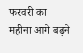फरवरी का महीना आगे बढ़ने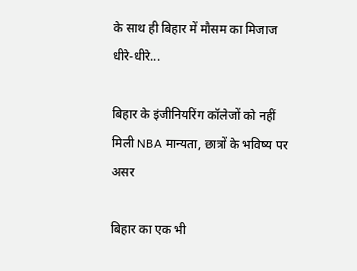के साथ ही बिहार में मौसम का मिजाज धीरे-धीरे...

बिहार के इंजीनियरिंग कॉलेजों को नहीं मिली NBA मान्यता, छात्रों के भविष्य पर असर

बिहार का एक भी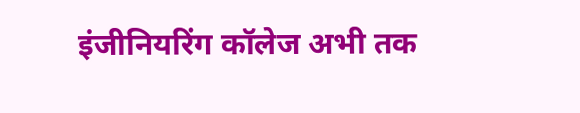इंजीनियरिंग कॉलेज अभी तक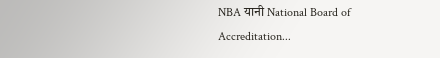NBA यानी National Board of Accreditation...